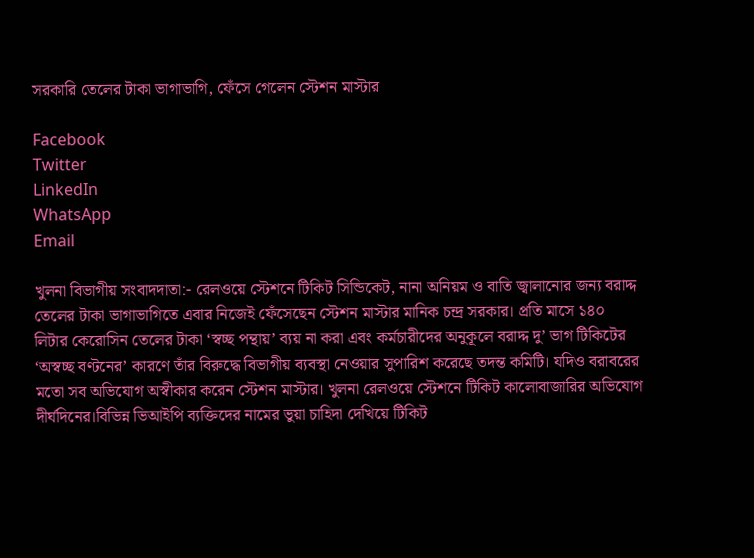সরকারি তেলের টাকা ভাগাভাগি, ফেঁসে গেলেন স্টেশন মাস্টার

Facebook
Twitter
LinkedIn
WhatsApp
Email

খুলনা বিভাগীয় সংবাদদাতা:- রেলওয়ে স্টেশনে টিকিট সিন্ডিকেট, নানা অনিয়ম ও বাতি জ্বালানোর জন্য বরাদ্দ তেলের টাকা ভাগাভাগিতে এবার নিজেই ফেঁসেছেন স্টেশন মাস্টার মানিক চন্দ্র সরকার। প্রতি মাসে ১৪০ লিটার কেরোসিন তেলের টাকা ‘স্বচ্ছ পন্থায়’ ব্যয় না করা এবং কর্মচারীদের অনুকূলে বরাদ্দ দু’ ভাগ টিকিটের ‘অস্বচ্ছ বণ্টনের’ কারণে তাঁর বিরুদ্ধে বিভাগীয় ব্যবস্থা নেওয়ার সুপারিশ করেছে তদন্ত কমিটি। যদিও বরাবরের মতো সব অভিযোগ অস্বীকার করেন স্টেশন মাস্টার। খুলনা রেলওয়ে স্টেশনে টিকিট কালোবাজারির অভিযোগ দীর্ঘদিনের।বিভিন্ন ভিআইপি ব্যক্তিদের নামের ভুয়া চাহিদা দেখিয়ে টিকিট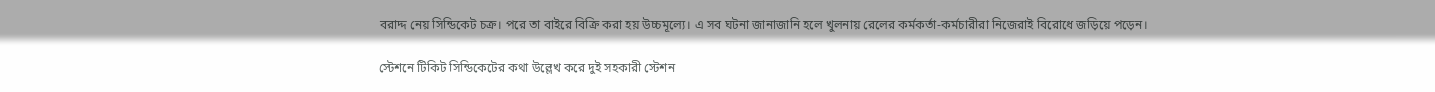বরাদ্দ নেয় সিন্ডিকেট চক্র। পরে তা বাইরে বিক্রি করা হয় উচ্চমূল্যে। এ সব ঘটনা জানাজানি হলে খুলনায় রেলের কর্মকর্তা-কর্মচারীরা নিজেরাই বিরোধে জড়িয়ে পড়েন।

স্টেশনে টিকিট সিন্ডিকেটের কথা উল্লেখ করে দুই সহকারী স্টেশন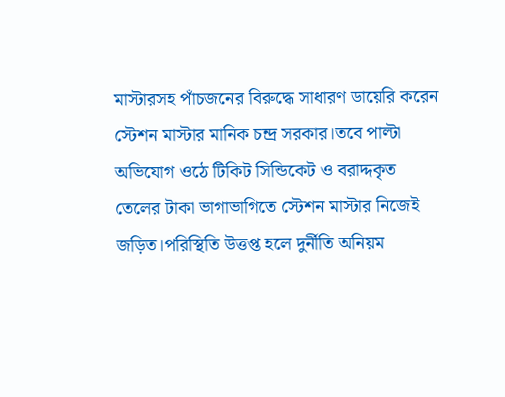মাস্টারসহ পাঁচজনের বিরুদ্ধে সাধারণ ডায়েরি করেন স্টেশন মাস্টার মানিক চন্দ্র সরকার।তবে পাল্টা অভিযোগ ওঠে টিকিট সিন্ডিকেট ও বরাদ্দকৃত তেলের টাকা ভাগাভাগিতে স্টেশন মাস্টার নিজেই জড়িত।পরিস্থিতি উত্তপ্ত হলে দুর্নীতি অনিয়ম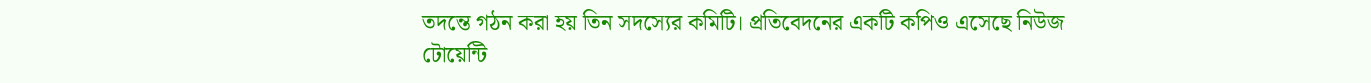তদন্তে গঠন করা হয় তিন সদস্যের কমিটি। প্রতিবেদনের একটি কপিও এসেছে নিউজ টোয়েন্টি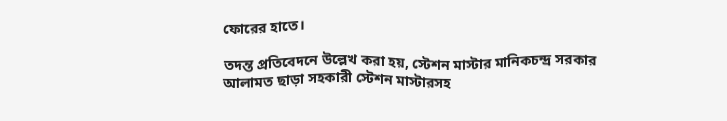ফোরের হাতে।

তদন্ত প্রতিবেদনে উল্লেখ করা হয়, স্টেশন মাস্টার মানিকচন্দ্র সরকার আলামত ছাড়া সহকারী স্টেশন মাস্টারসহ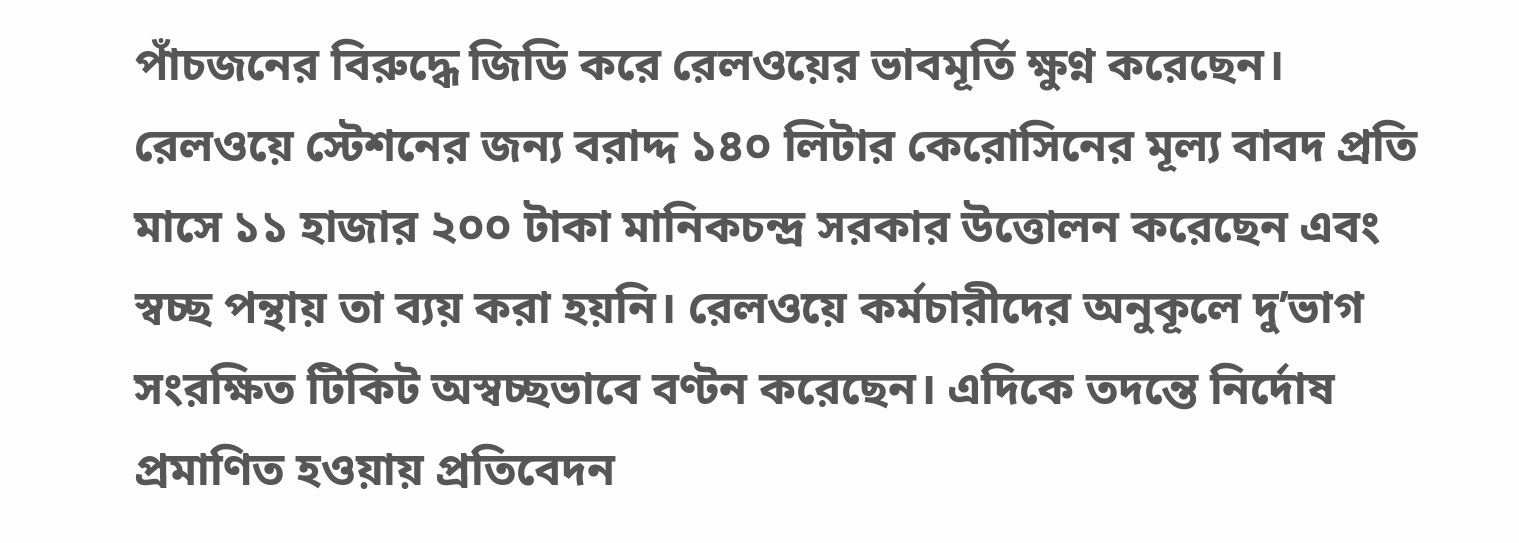পাঁচজনের বিরুদ্ধে জিডি করে রেলওয়ের ভাবমূর্তি ক্ষুণ্ন করেছেন। রেলওয়ে স্টেশনের জন্য বরাদ্দ ১৪০ লিটার কেরোসিনের মূল্য বাবদ প্রতি মাসে ১১ হাজার ২০০ টাকা মানিকচন্দ্র সরকার উত্তোলন করেছেন এবং স্বচ্ছ পন্থায় তা ব্যয় করা হয়নি। রেলওয়ে কর্মচারীদের অনুকূলে দু’ভাগ সংরক্ষিত টিকিট অস্বচ্ছভাবে বণ্টন করেছেন। এদিকে তদন্তে নির্দোষ প্রমাণিত হওয়ায় প্রতিবেদন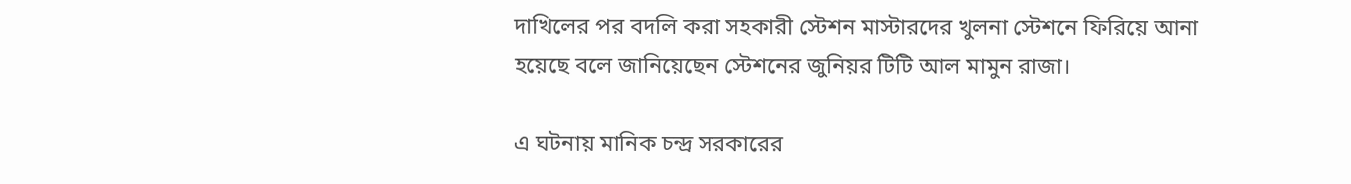দাখিলের পর বদলি করা সহকারী স্টেশন মাস্টারদের খুলনা স্টেশনে ফিরিয়ে আনা হয়েছে বলে জানিয়েছেন স্টেশনের জুনিয়র টিটি আল মামুন রাজা।

এ ঘটনায় মানিক চন্দ্র সরকারের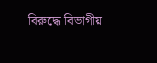বিরুদ্ধে বিভাগীয়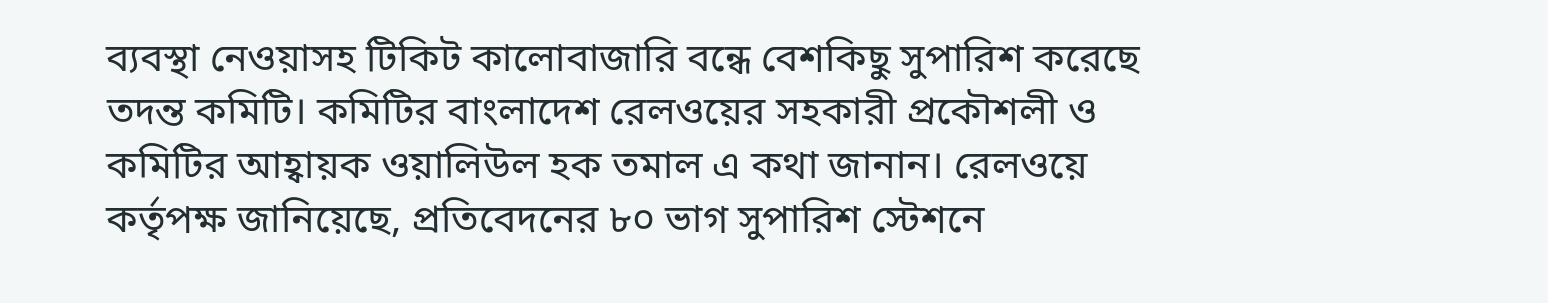ব্যবস্থা নেওয়াসহ টিকিট কালোবাজারি বন্ধে বেশকিছু সুপারিশ করেছে তদন্ত কমিটি। কমিটির বাংলাদেশ রেলওয়ের সহকারী প্রকৌশলী ও কমিটির আহ্বায়ক ওয়ালিউল হক তমাল এ কথা জানান। রেলওয়ে কর্তৃপক্ষ জানিয়েছে, প্রতিবেদনের ৮০ ভাগ সুপারিশ স্টেশনে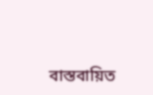বাস্তবায়িত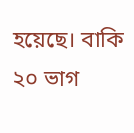হয়েছে। বাকি ২০ ভাগ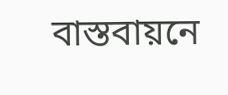বাস্তবায়নে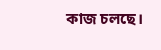কাজ চলছে।